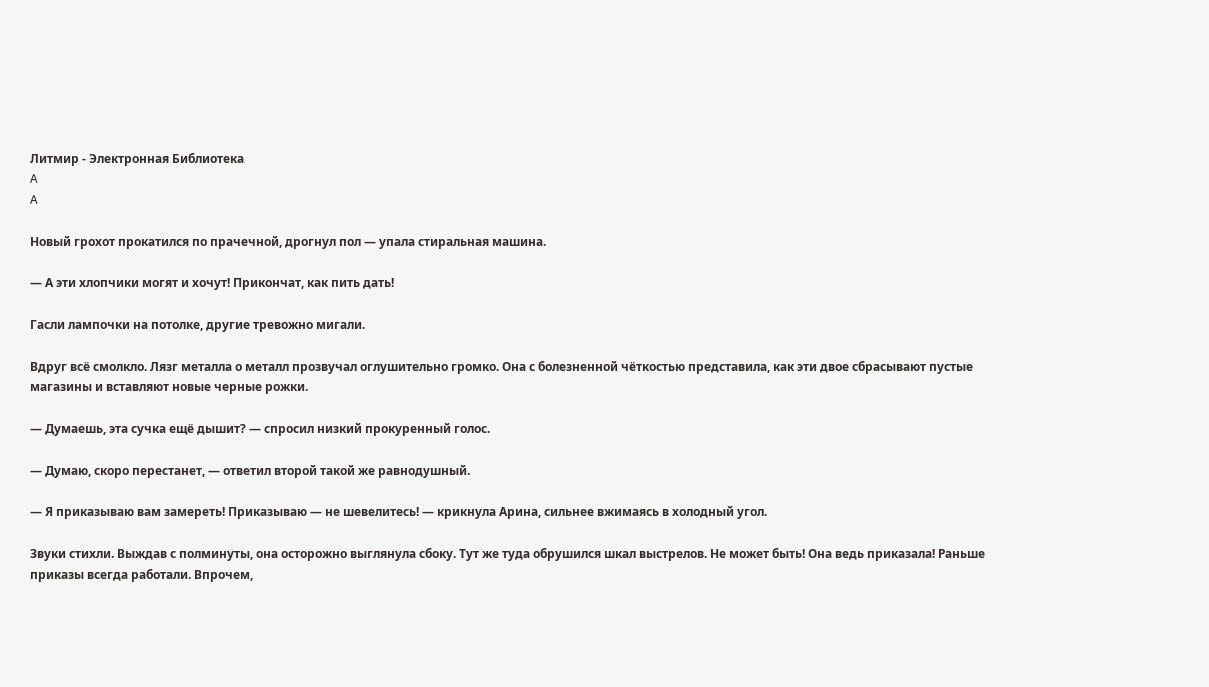Литмир - Электронная Библиотека
A
A

Новый грохот прокатился по прачечной, дрогнул пол — упала стиральная машина.

— А эти хлопчики могят и хочут! Прикончат, как пить дать!

Гасли лампочки на потолке, другие тревожно мигали.

Вдруг всё смолкло. Лязг металла о металл прозвучал оглушительно громко. Она с болезненной чёткостью представила, как эти двое сбрасывают пустые магазины и вставляют новые черные рожки.

— Думаешь, эта сучка ещё дышит? — спросил низкий прокуренный голос.

— Думаю, скоро перестанет, — ответил второй такой же равнодушный.

— Я приказываю вам замереть! Приказываю — не шевелитесь! — крикнула Арина, сильнее вжимаясь в холодный угол.

Звуки стихли. Выждав с полминуты, она осторожно выглянула сбоку. Тут же туда обрушился шкал выстрелов. Не может быть! Она ведь приказала! Раньше приказы всегда работали. Впрочем,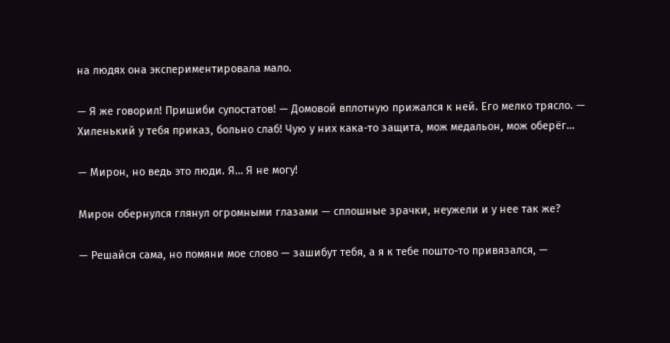на людях она экспериментировала мало.

— Я же говорил! Пришиби супостатов! — Домовой вплотную прижался к ней. Его мелко трясло. — Хиленький у тебя приказ, больно слаб! Чую у них кака-то защита, мож медальон, мож оберёг…

— Мирон, но ведь это люди. Я… Я не могу!

Мирон обернулся глянул огромными глазами — сплошные зрачки, неужели и у нее так же?

— Решайся сама, но помяни мое слово — зашибут тебя, а я к тебе пошто-то привязался, —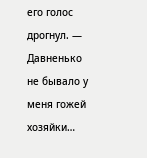его голос дрогнул. — Давненько не бывало у меня гожей хозяйки…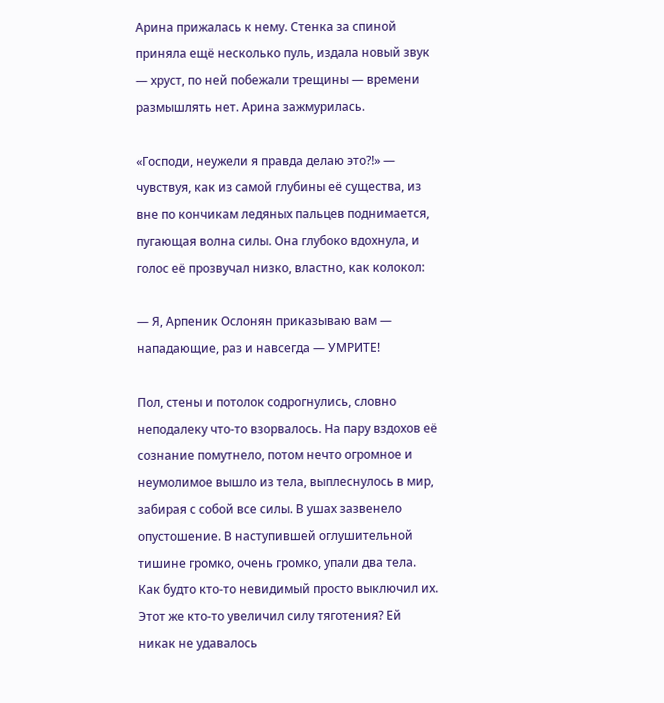Арина прижалась к нему. Стенка за спиной приняла ещё несколько пуль, издала новый звук — хруст, по ней побежали трещины — времени размышлять нет. Арина зажмурилась.

«Господи, неужели я правда делаю это⁈» — чувствуя, как из самой глубины её существа, из вне по кончикам ледяных пальцев поднимается, пугающая волна силы. Она глубоко вдохнула, и голос её прозвучал низко, властно, как колокол:

— Я, Арпеник Ослонян приказываю вам — нападающие, раз и навсегда — УМРИТЕ!

Пол, стены и потолок содрогнулись, словно неподалеку что-то взорвалось. На пару вздохов её сознание помутнело, потом нечто огромное и неумолимое вышло из тела, выплеснулось в мир, забирая с собой все силы. В ушах зазвенело опустошение. В наступившей оглушительной тишине громко, очень громко, упали два тела. Как будто кто-то невидимый просто выключил их. Этот же кто-то увеличил силу тяготения? Ей никак не удавалось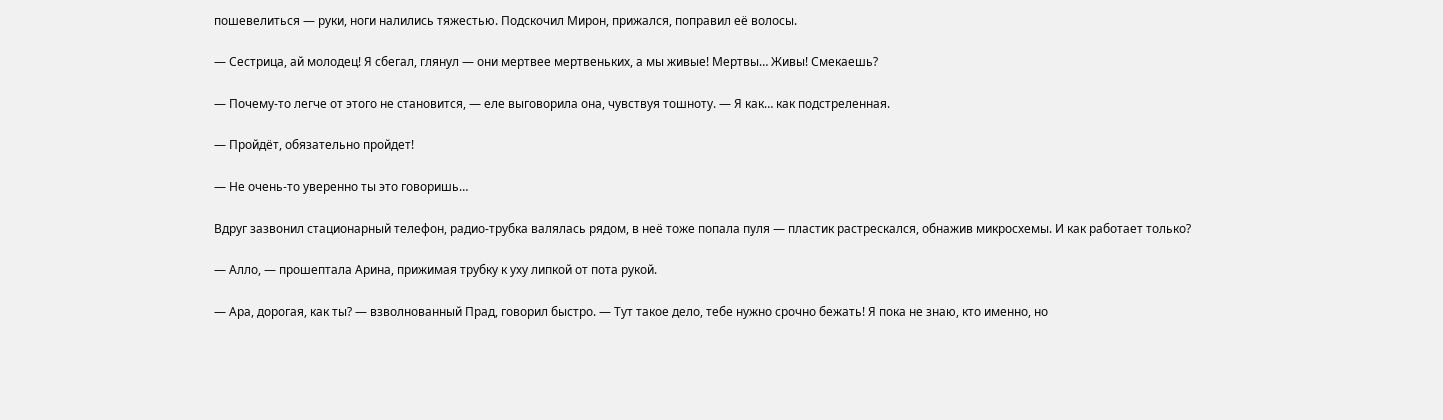пошевелиться — руки, ноги налились тяжестью. Подскочил Мирон, прижался, поправил её волосы.

— Сестрица, ай молодец! Я сбегал, глянул — они мертвее мертвеньких, а мы живые! Мертвы… Живы! Смекаешь?

— Почему-то легче от этого не становится, — еле выговорила она, чувствуя тошноту. — Я как… как подстреленная.

— Пройдёт, обязательно пройдет!

— Не очень-то уверенно ты это говоришь…

Вдруг зазвонил стационарный телефон, радио-трубка валялась рядом, в неё тоже попала пуля — пластик растрескался, обнажив микросхемы. И как работает только?

— Алло, — прошептала Арина, прижимая трубку к уху липкой от пота рукой.

— Ара, дорогая, как ты? — взволнованный Прад, говорил быстро. — Тут такое дело, тебе нужно срочно бежать! Я пока не знаю, кто именно, но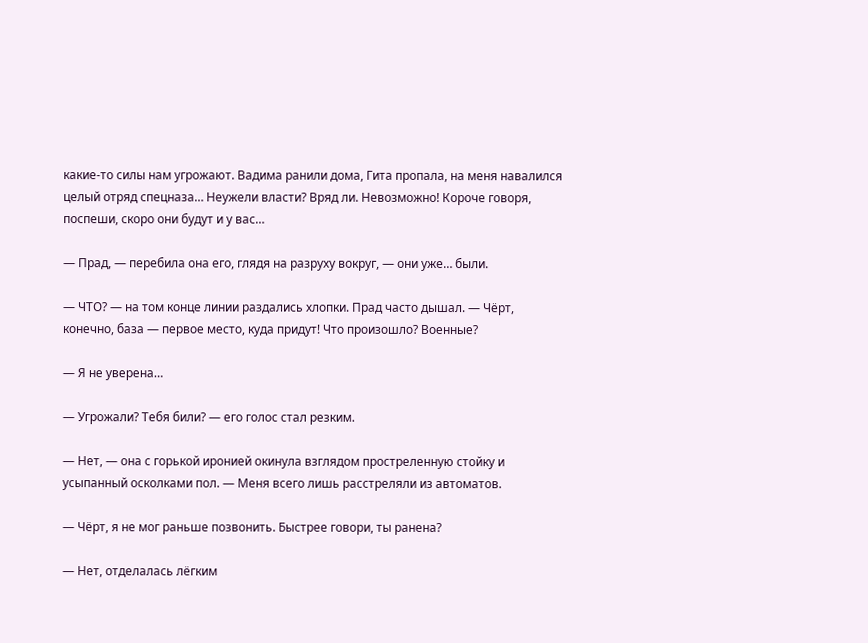какие-то силы нам угрожают. Вадима ранили дома, Гита пропала, на меня навалился целый отряд спецназа… Неужели власти? Вряд ли. Невозможно! Короче говоря, поспеши, скоро они будут и у вас…

— Прад, — перебила она его, глядя на разруху вокруг, — они уже… были.

— ЧТО? — на том конце линии раздались хлопки. Прад часто дышал. — Чёрт, конечно, база — первое место, куда придут! Что произошло? Военные?

— Я не уверена…

— Угрожали? Тебя били? — его голос стал резким.

— Нет, — она с горькой иронией окинула взглядом простреленную стойку и усыпанный осколками пол. — Меня всего лишь расстреляли из автоматов.

— Чёрт, я не мог раньше позвонить. Быстрее говори, ты ранена?

— Нет, отделалась лёгким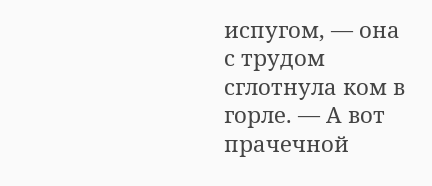испугом, — она с трудом сглотнула ком в горле. — А вот прачечной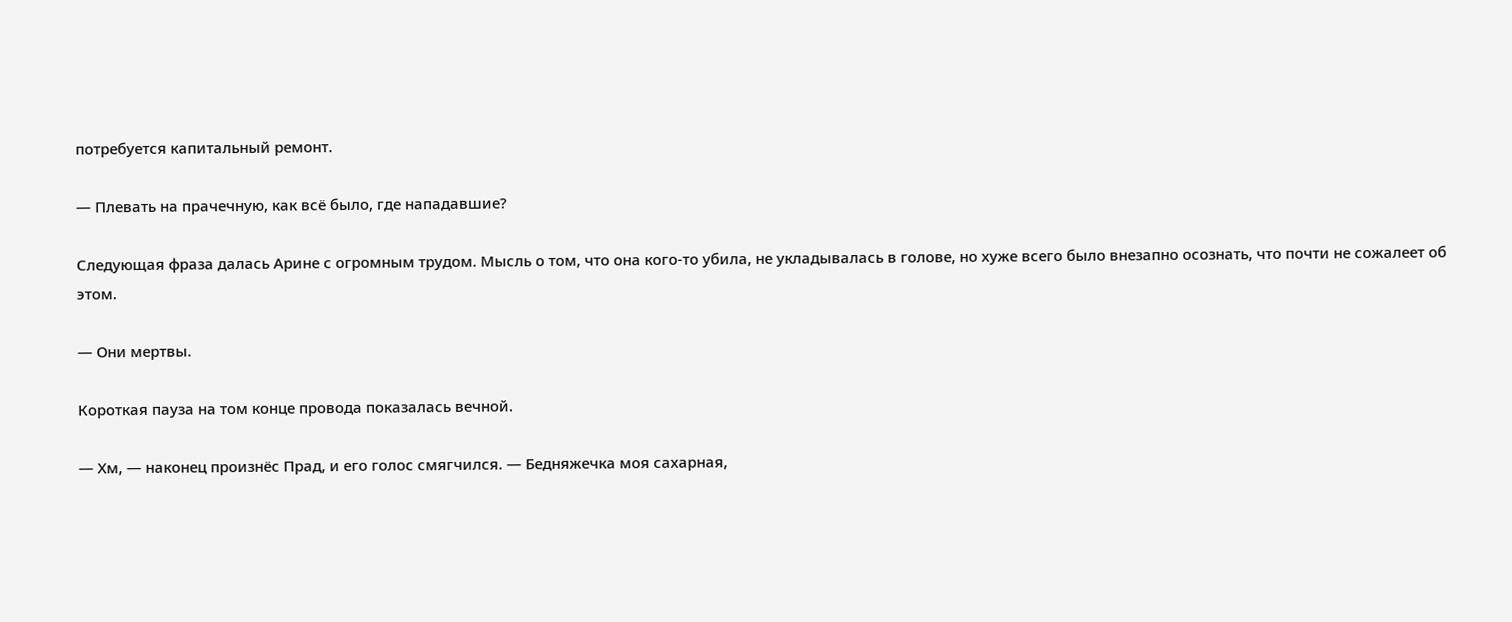потребуется капитальный ремонт.

— Плевать на прачечную, как всё было, где нападавшие?

Следующая фраза далась Арине с огромным трудом. Мысль о том, что она кого-то убила, не укладывалась в голове, но хуже всего было внезапно осознать, что почти не сожалеет об этом.

— Они мертвы.

Короткая пауза на том конце провода показалась вечной.

— Хм, — наконец произнёс Прад, и его голос смягчился. — Бедняжечка моя сахарная,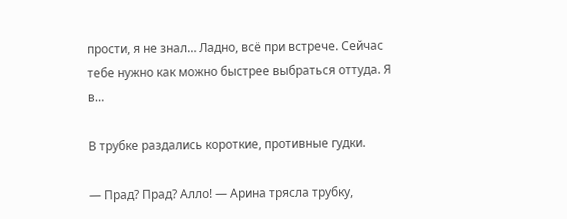прости, я не знал… Ладно, всё при встрече. Сейчас тебе нужно как можно быстрее выбраться оттуда. Я в…

В трубке раздались короткие, противные гудки.

— Прад? Прад? Алло! — Арина трясла трубку,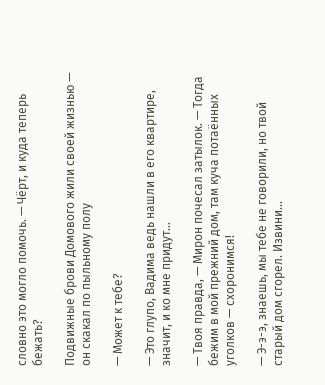словно это могло помочь. — Чёрт, и куда теперь бежать?

Подвижные брови Домового жили своей жизнью — он скакал по пыльному полу

— Может к тебе?

— Это глупо, Вадима ведь нашли в его квартире, значит, и ко мне придут…

— Твоя правда, — Мирон почесал затылок. — Тогда бежим в мой прежний дом, там куча потаённых уголков — схоронимся!

— Э-э-э, знаешь, мы тебе не говорили, но твой старый дом сгорел. Извини…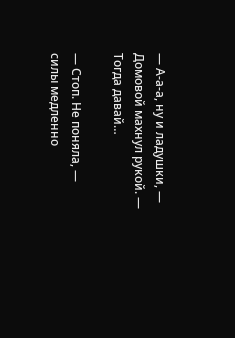— А-а-а, ну и ладушки, — Домовой махнул рукой. — Тогда давай…

— Стоп. Не поняла, — силы медленно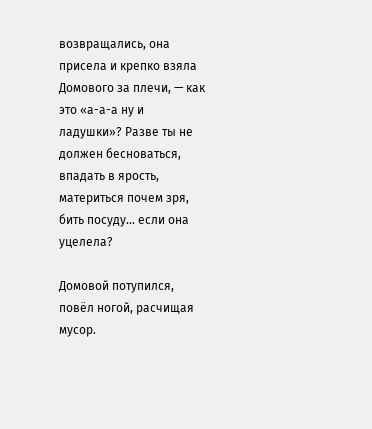возвращались, она присела и крепко взяла Домового за плечи, — как это «а-а-а ну и ладушки»? Разве ты не должен бесноваться, впадать в ярость, материться почем зря, бить посуду… если она уцелела?

Домовой потупился, повёл ногой, расчищая мусор.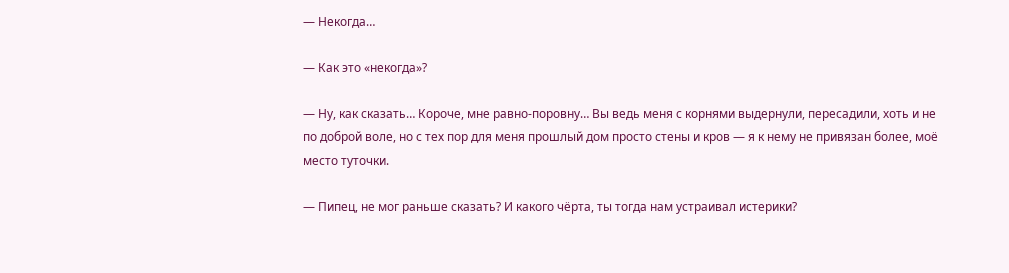— Некогда…

— Как это «некогда»?

— Ну, как сказать… Короче, мне равно-поровну… Вы ведь меня с корнями выдернули, пересадили, хоть и не по доброй воле, но с тех пор для меня прошлый дом просто стены и кров — я к нему не привязан более, моё место туточки.

— Пипец, не мог раньше сказать? И какого чёрта, ты тогда нам устраивал истерики?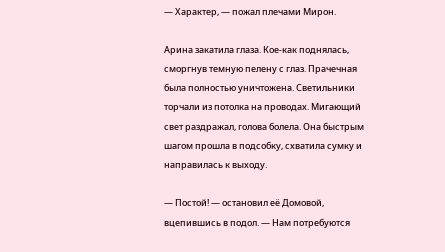— Характер, — пожал плечами Мирон.

Арина закатила глаза. Кое-как поднялась, сморгнув темную пелену с глаз. Прачечная была полностью уничтожена. Светильники торчали из потолка на проводах. Мигающий свет раздражал, голова болела. Она быстрым шагом прошла в подсобку, схватила сумку и направилась к выходу.

— Постой! — остановил её Домовой, вцепившись в подол. — Нам потребуются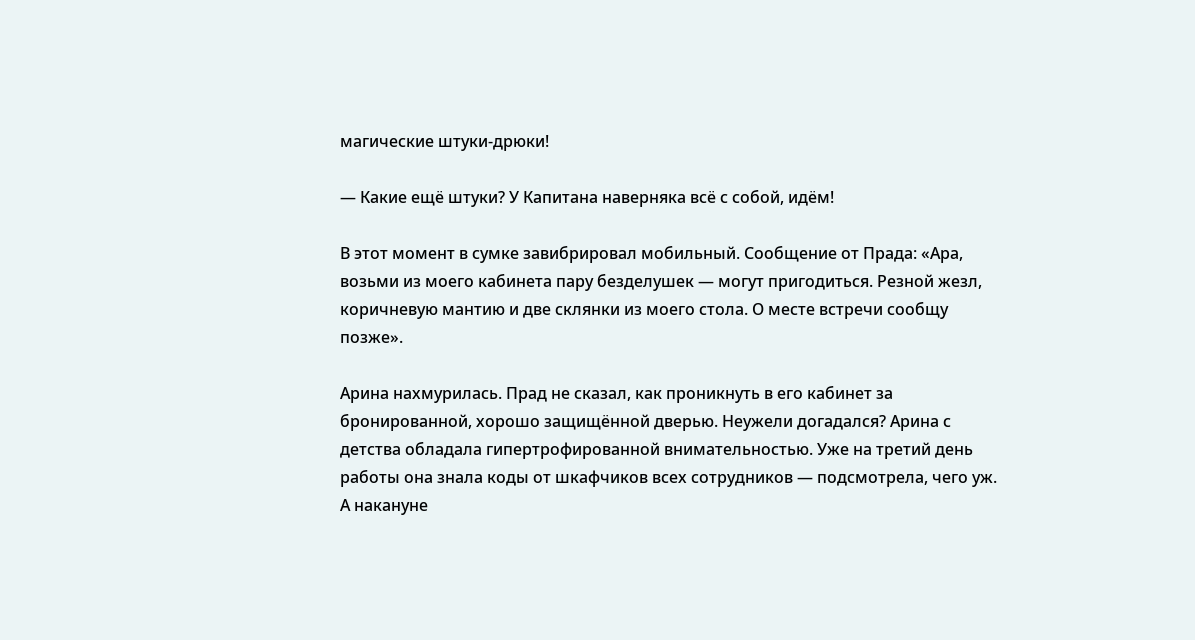магические штуки-дрюки!

— Какие ещё штуки? У Капитана наверняка всё с собой, идём!

В этот момент в сумке завибрировал мобильный. Сообщение от Прада: «Ара, возьми из моего кабинета пару безделушек — могут пригодиться. Резной жезл, коричневую мантию и две склянки из моего стола. О месте встречи сообщу позже».

Арина нахмурилась. Прад не сказал, как проникнуть в его кабинет за бронированной, хорошо защищённой дверью. Неужели догадался? Арина с детства обладала гипертрофированной внимательностью. Уже на третий день работы она знала коды от шкафчиков всех сотрудников — подсмотрела, чего уж. А накануне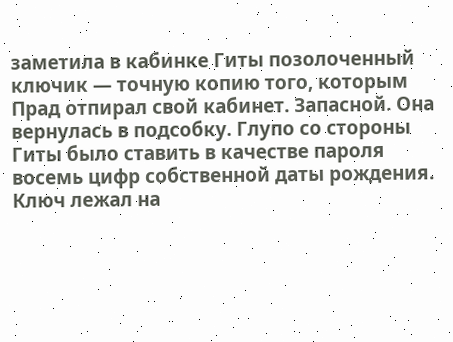заметила в кабинке Гиты позолоченный ключик — точную копию того, которым Прад отпирал свой кабинет. Запасной. Она вернулась в подсобку. Глупо со стороны Гиты было ставить в качестве пароля восемь цифр собственной даты рождения. Ключ лежал на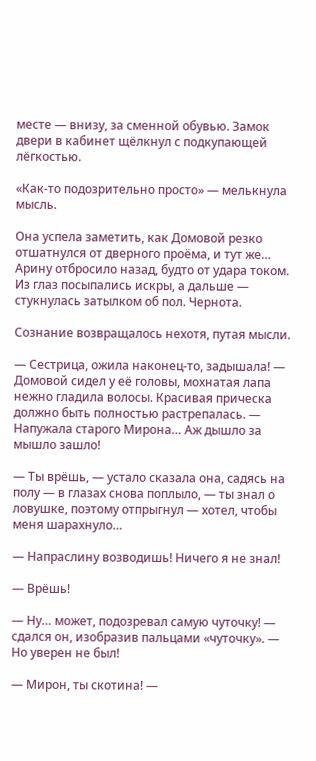месте — внизу, за сменной обувью. Замок двери в кабинет щёлкнул с подкупающей лёгкостью.

«Как-то подозрительно просто» — мелькнула мысль.

Она успела заметить, как Домовой резко отшатнулся от дверного проёма, и тут же… Арину отбросило назад, будто от удара током. Из глаз посыпались искры, а дальше — стукнулась затылком об пол. Чернота.

Сознание возвращалось нехотя, путая мысли.

— Сестрица, ожила наконец-то, задышала! — Домовой сидел у её головы, мохнатая лапа нежно гладила волосы. Красивая прическа должно быть полностью растрепалась. — Напужала старого Мирона… Аж дышло за мышло зашло!

— Ты врёшь, — устало сказала она, садясь на полу — в глазах снова поплыло, — ты знал о ловушке, поэтому отпрыгнул — хотел, чтобы меня шарахнуло…

— Напраслину возводишь! Ничего я не знал!

— Врёшь!

— Ну… может, подозревал самую чуточку! — сдался он, изобразив пальцами «чуточку». — Но уверен не был!

— Мирон, ты скотина! —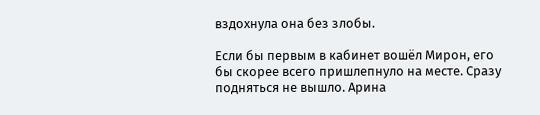вздохнула она без злобы.

Если бы первым в кабинет вошёл Мирон, его бы скорее всего пришлепнуло на месте. Сразу подняться не вышло. Арина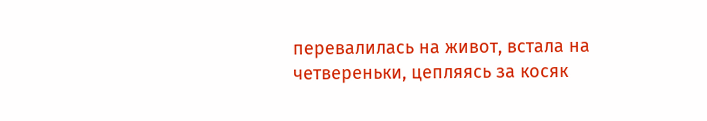перевалилась на живот, встала на четвереньки, цепляясь за косяк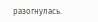разогнулась.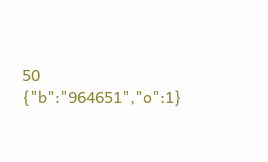50
{"b":"964651","o":1}